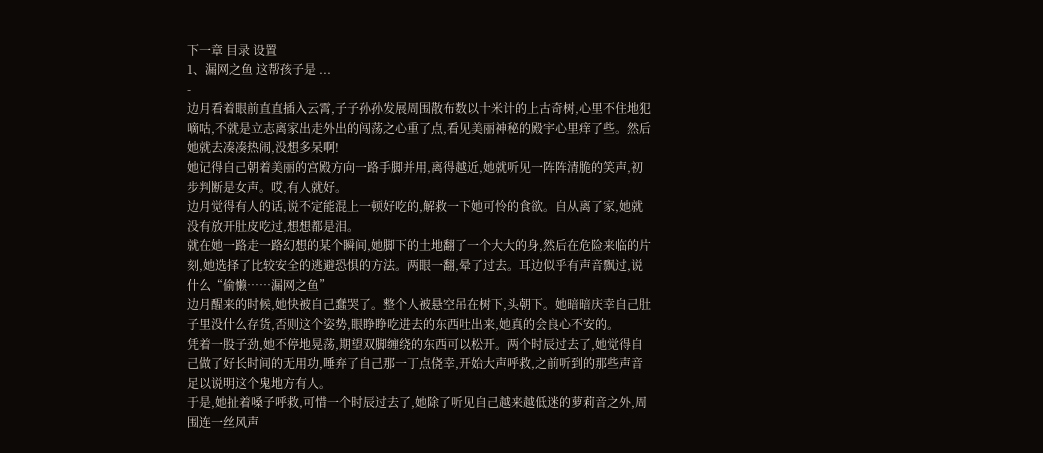下一章 目录 设置
1、漏网之鱼 这帮孩子是 ...
-
边月看着眼前直直插入云霄,子子孙孙发展周围散布数以十米计的上古奇树,心里不住地犯嘀咕,不就是立志离家出走外出的闯荡之心重了点,看见美丽神秘的殿宇心里痒了些。然后她就去凑凑热闹,没想多呆啊!
她记得自己朝着美丽的宫殿方向一路手脚并用,离得越近,她就听见一阵阵清脆的笑声,初步判断是女声。哎,有人就好。
边月觉得有人的话,说不定能混上一顿好吃的,解救一下她可怜的食欲。自从离了家,她就没有放开肚皮吃过,想想都是泪。
就在她一路走一路幻想的某个瞬间,她脚下的土地翻了一个大大的身,然后在危险来临的片刻,她选择了比较安全的逃避恐惧的方法。两眼一翻,晕了过去。耳边似乎有声音飘过,说什么“偷懒……漏网之鱼”
边月醒来的时候,她快被自己蠢哭了。整个人被悬空吊在树下,头朝下。她暗暗庆幸自己肚子里没什么存货,否则这个姿势,眼睁睁吃进去的东西吐出来,她真的会良心不安的。
凭着一股子劲,她不停地晃荡,期望双脚缠绕的东西可以松开。两个时辰过去了,她觉得自己做了好长时间的无用功,唾弃了自己那一丁点侥幸,开始大声呼救,之前听到的那些声音足以说明这个鬼地方有人。
于是,她扯着嗓子呼救,可惜一个时辰过去了,她除了听见自己越来越低迷的萝莉音之外,周围连一丝风声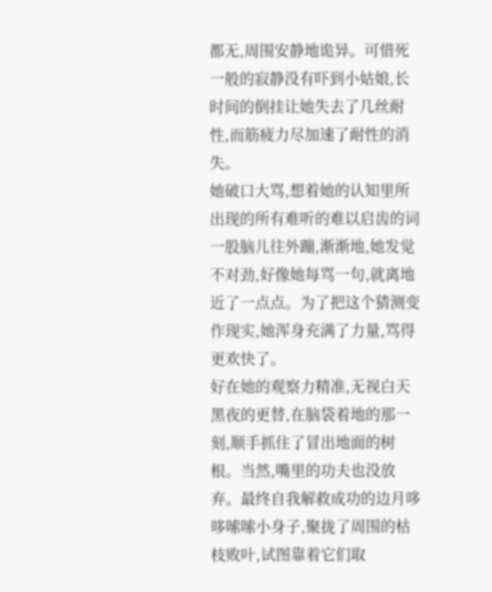都无,周围安静地诡异。可惜死一般的寂静没有吓到小姑娘,长时间的倒挂让她失去了几丝耐性,而筋疲力尽加速了耐性的消失。
她破口大骂,想着她的认知里所出现的所有难听的难以启齿的词一股脑儿往外蹦,渐渐地,她发觉不对劲,好像她每骂一句,就离地近了一点点。为了把这个猜测变作现实,她浑身充满了力量,骂得更欢快了。
好在她的观察力精准,无视白天黑夜的更替,在脑袋着地的那一刻,顺手抓住了冒出地面的树根。当然,嘴里的功夫也没放弃。最终自我解救成功的边月哆哆嗦嗦小身子,聚拢了周围的枯枝败叶,试图靠着它们取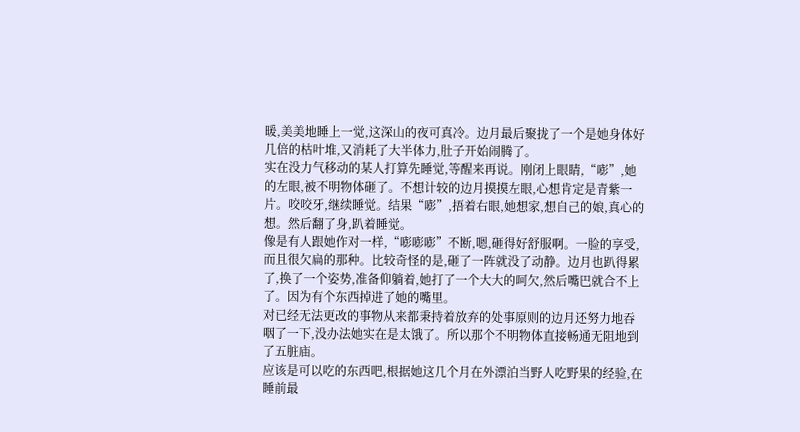暖,美美地睡上一觉,这深山的夜可真冷。边月最后聚拢了一个是她身体好几倍的枯叶堆,又消耗了大半体力,肚子开始闹腾了。
实在没力气移动的某人打算先睡觉,等醒来再说。刚闭上眼睛,“嘭”,她的左眼,被不明物体砸了。不想计较的边月摸摸左眼,心想肯定是青紫一片。咬咬牙,继续睡觉。结果“嘭”,捂着右眼,她想家,想自己的娘,真心的想。然后翻了身,趴着睡觉。
像是有人跟她作对一样,“嘭嘭嘭”不断,嗯,砸得好舒服啊。一脸的享受,而且很欠扁的那种。比较奇怪的是,砸了一阵就没了动静。边月也趴得累了,换了一个姿势,准备仰躺着,她打了一个大大的呵欠,然后嘴巴就合不上了。因为有个东西掉进了她的嘴里。
对已经无法更改的事物从来都秉持着放弃的处事原则的边月还努力地吞咽了一下,没办法她实在是太饿了。所以那个不明物体直接畅通无阻地到了五脏庙。
应该是可以吃的东西吧,根据她这几个月在外漂泊当野人吃野果的经验,在睡前最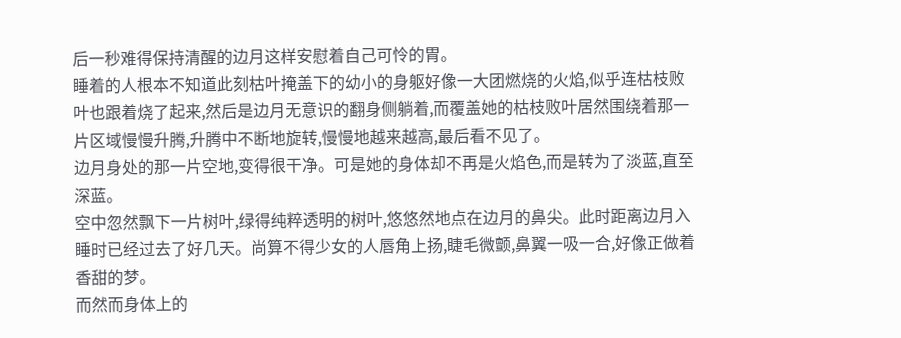后一秒难得保持清醒的边月这样安慰着自己可怜的胃。
睡着的人根本不知道此刻枯叶掩盖下的幼小的身躯好像一大团燃烧的火焰,似乎连枯枝败叶也跟着烧了起来,然后是边月无意识的翻身侧躺着,而覆盖她的枯枝败叶居然围绕着那一片区域慢慢升腾,升腾中不断地旋转,慢慢地越来越高,最后看不见了。
边月身处的那一片空地,变得很干净。可是她的身体却不再是火焰色,而是转为了淡蓝,直至深蓝。
空中忽然飘下一片树叶,绿得纯粹透明的树叶,悠悠然地点在边月的鼻尖。此时距离边月入睡时已经过去了好几天。尚算不得少女的人唇角上扬,睫毛微颤,鼻翼一吸一合,好像正做着香甜的梦。
而然而身体上的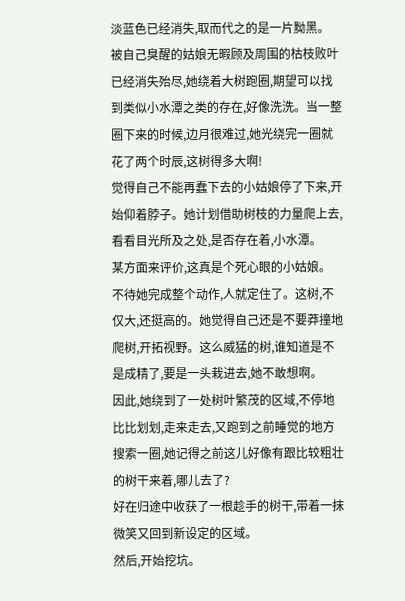淡蓝色已经消失,取而代之的是一片黝黑。
被自己臭醒的姑娘无暇顾及周围的枯枝败叶已经消失殆尽,她绕着大树跑圈,期望可以找到类似小水潭之类的存在,好像洗洗。当一整圈下来的时候,边月很难过,她光绕完一圈就花了两个时辰,这树得多大啊!
觉得自己不能再蠢下去的小姑娘停了下来,开始仰着脖子。她计划借助树枝的力量爬上去,看看目光所及之处,是否存在着,小水潭。
某方面来评价,这真是个死心眼的小姑娘。
不待她完成整个动作,人就定住了。这树,不仅大,还挺高的。她觉得自己还是不要莽撞地爬树,开拓视野。这么威猛的树,谁知道是不是成精了,要是一头栽进去,她不敢想啊。
因此,她绕到了一处树叶繁茂的区域,不停地比比划划,走来走去,又跑到之前睡觉的地方搜索一圈,她记得之前这儿好像有跟比较粗壮的树干来着,哪儿去了?
好在归途中收获了一根趁手的树干,带着一抹微笑又回到新设定的区域。
然后,开始挖坑。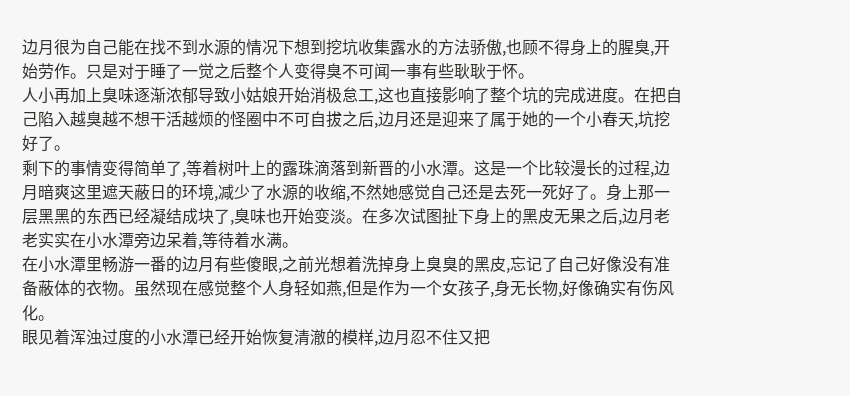边月很为自己能在找不到水源的情况下想到挖坑收集露水的方法骄傲,也顾不得身上的腥臭,开始劳作。只是对于睡了一觉之后整个人变得臭不可闻一事有些耿耿于怀。
人小再加上臭味逐渐浓郁导致小姑娘开始消极怠工,这也直接影响了整个坑的完成进度。在把自己陷入越臭越不想干活越烦的怪圈中不可自拔之后,边月还是迎来了属于她的一个小春天,坑挖好了。
剩下的事情变得简单了,等着树叶上的露珠滴落到新晋的小水潭。这是一个比较漫长的过程,边月暗爽这里遮天蔽日的环境,减少了水源的收缩,不然她感觉自己还是去死一死好了。身上那一层黑黑的东西已经凝结成块了,臭味也开始变淡。在多次试图扯下身上的黑皮无果之后,边月老老实实在小水潭旁边呆着,等待着水满。
在小水潭里畅游一番的边月有些傻眼,之前光想着洗掉身上臭臭的黑皮,忘记了自己好像没有准备蔽体的衣物。虽然现在感觉整个人身轻如燕,但是作为一个女孩子,身无长物,好像确实有伤风化。
眼见着浑浊过度的小水潭已经开始恢复清澈的模样,边月忍不住又把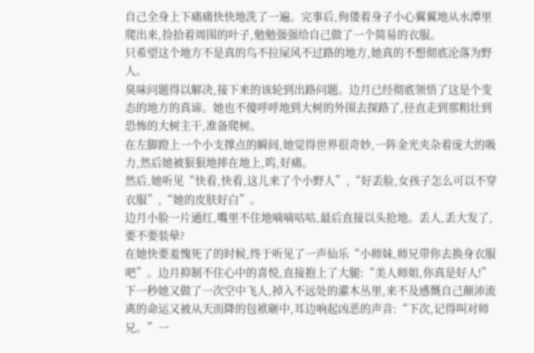自己全身上下痛痛快快地洗了一遍。完事后,佝偻着身子小心翼翼地从水潭里爬出来,捡拾着周围的叶子,勉勉强强给自己做了一个简易的衣服。
只希望这个地方不是真的鸟不拉屎风不过路的地方,她真的不想彻底沦落为野人。
臭味问题得以解决,接下来的该轮到出路问题。边月已经彻底领悟了这是个变态的地方的真谛。她也不傻呼呼地到大树的外围去探路了,径直走到那粗壮到恐怖的大树主干,准备爬树。
在左脚蹬上一个小支撑点的瞬间,她觉得世界很奇妙,一阵金光夹杂着庞大的吸力,然后她被狠狠地摔在地上,呜,好痛。
然后,她听见“快看,快看,这儿来了个小野人”,“好丢脸,女孩子怎么可以不穿衣服”,“她的皮肤好白”。
边月小脸一片通红,嘴里不住地嘀嘀咕咕,最后直接以头抢地。丢人,丢大发了,要不要装晕?
在她快要羞愧死了的时候,终于听见了一声仙乐“小师妹,师兄带你去换身衣服吧”。边月抑制不住心中的喜悦,直接抱上了大腿:“美人师姐,你真是好人!”
下一秒她又做了一次空中飞人,掉入不远处的灌木丛里,来不及感慨自己颠沛流离的命运又被从天而降的包袱砸中,耳边响起凶恶的声音:“下次,记得叫对师兄。”一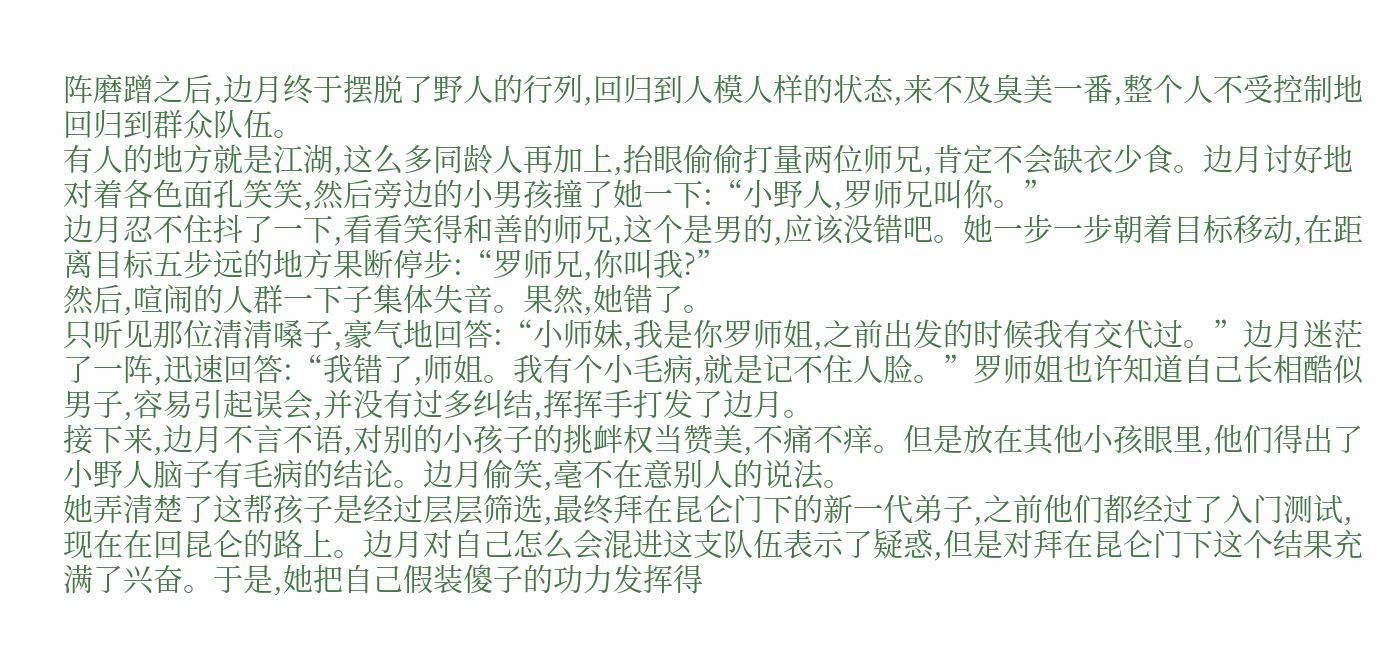阵磨蹭之后,边月终于摆脱了野人的行列,回归到人模人样的状态,来不及臭美一番,整个人不受控制地回归到群众队伍。
有人的地方就是江湖,这么多同龄人再加上,抬眼偷偷打量两位师兄,肯定不会缺衣少食。边月讨好地对着各色面孔笑笑,然后旁边的小男孩撞了她一下:“小野人,罗师兄叫你。”
边月忍不住抖了一下,看看笑得和善的师兄,这个是男的,应该没错吧。她一步一步朝着目标移动,在距离目标五步远的地方果断停步:“罗师兄,你叫我?”
然后,喧闹的人群一下子集体失音。果然,她错了。
只听见那位清清嗓子,豪气地回答:“小师妹,我是你罗师姐,之前出发的时候我有交代过。”边月迷茫了一阵,迅速回答:“我错了,师姐。我有个小毛病,就是记不住人脸。”罗师姐也许知道自己长相酷似男子,容易引起误会,并没有过多纠结,挥挥手打发了边月。
接下来,边月不言不语,对别的小孩子的挑衅权当赞美,不痛不痒。但是放在其他小孩眼里,他们得出了小野人脑子有毛病的结论。边月偷笑,毫不在意别人的说法。
她弄清楚了这帮孩子是经过层层筛选,最终拜在昆仑门下的新一代弟子,之前他们都经过了入门测试,现在在回昆仑的路上。边月对自己怎么会混进这支队伍表示了疑惑,但是对拜在昆仑门下这个结果充满了兴奋。于是,她把自己假装傻子的功力发挥得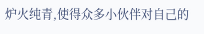炉火纯青,使得众多小伙伴对自己的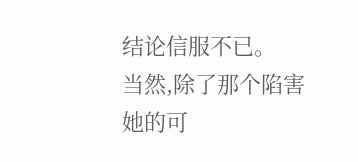结论信服不已。
当然,除了那个陷害她的可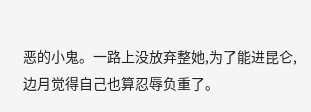恶的小鬼。一路上没放弃整她,为了能进昆仑,边月觉得自己也算忍辱负重了。